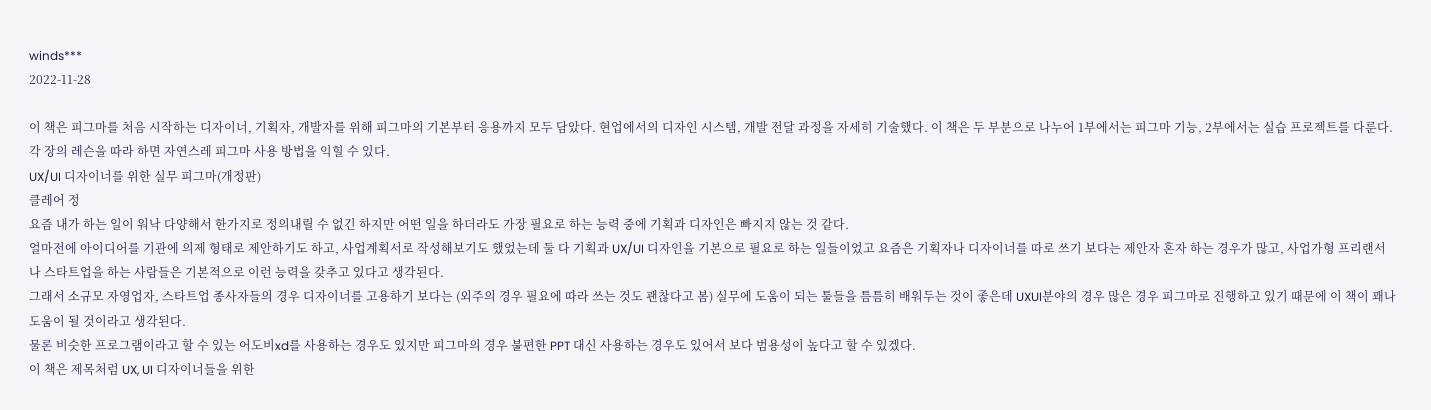winds***
2022-11-28

이 책은 피그마를 처음 시작하는 디자이너, 기획자, 개발자를 위해 피그마의 기본부터 응용까지 모두 담았다. 현업에서의 디자인 시스템, 개발 전달 과정을 자세히 기술했다. 이 책은 두 부분으로 나누어 1부에서는 피그마 기능, 2부에서는 실습 프로젝트를 다룬다. 각 장의 레슨을 따라 하면 자연스레 피그마 사용 방법을 익힐 수 있다.
UX/UI 디자이너를 위한 실무 피그마(개정판)
클레어 정
요즘 내가 하는 일이 워낙 다양해서 한가지로 정의내릴 수 없긴 하지만 어떤 일을 하더라도 가장 필요로 하는 능력 중에 기획과 디자인은 빠지지 않는 것 같다.
얼마전에 아이디어를 기관에 의제 형태로 제안하기도 하고, 사업계획서로 작성해보기도 했었는데 둘 다 기획과 UX/UI 디자인을 기본으로 필요로 하는 일들이었고 요즘은 기획자나 디자이너를 따로 쓰기 보다는 제안자 혼자 하는 경우가 많고, 사업가형 프리랜서나 스타트업을 하는 사람들은 기본적으로 이런 능력을 갖추고 있다고 생각된다.
그래서 소규모 자영업자, 스타트업 종사자들의 경우 디자이너를 고용하기 보다는 (외주의 경우 필요에 따라 쓰는 것도 괜찮다고 봄) 실무에 도움이 되는 툴들을 틈틈히 배워두는 것이 좋은데 UXUI분야의 경우 많은 경우 피그마로 진행하고 있기 때문에 이 책이 꽤나 도움이 될 것이라고 생각된다.
물론 비슷한 프로그램이라고 할 수 있는 어도비xd를 사용하는 경우도 있지만 피그마의 경우 불편한 PPT 대신 사용하는 경우도 있어서 보다 범용성이 높다고 할 수 있겠다.
이 책은 제목처럼 UX, UI 디자이너들을 위한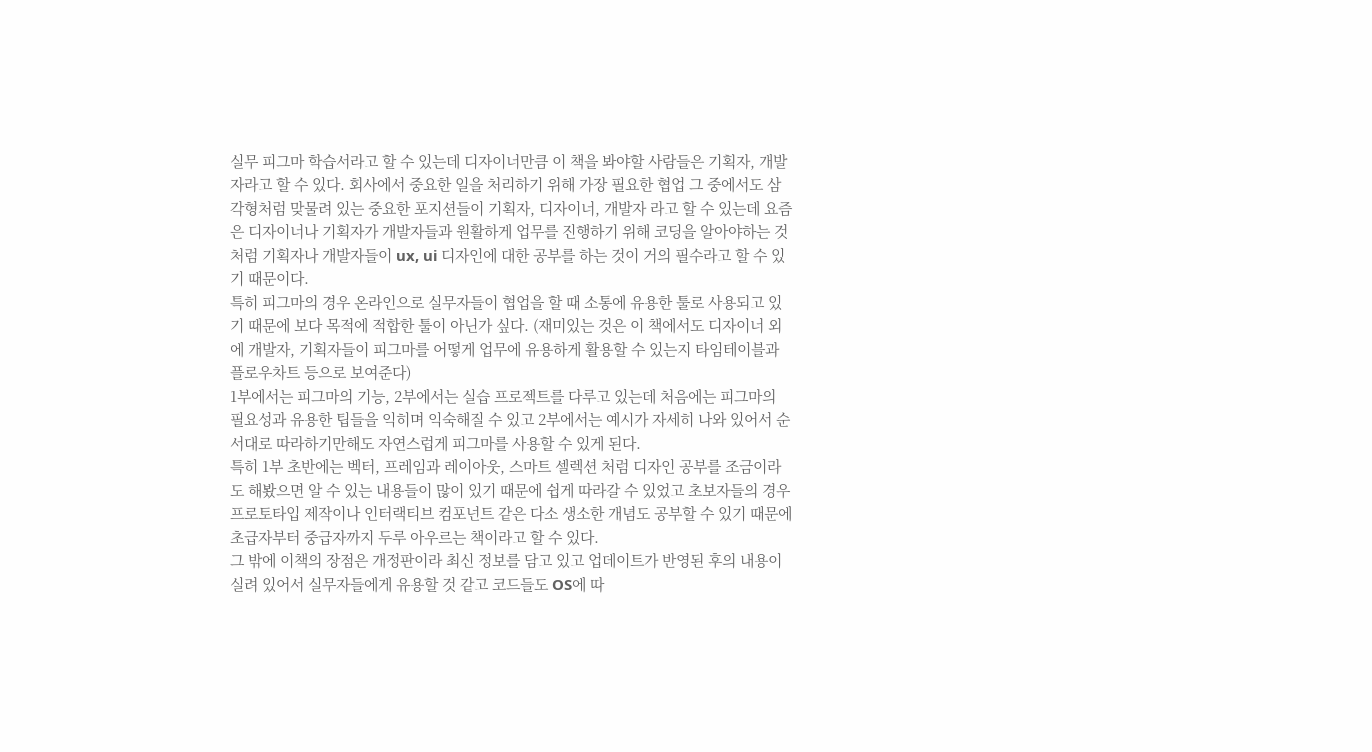실무 피그마 학습서라고 할 수 있는데 디자이너만큼 이 책을 봐야할 사람들은 기획자, 개발자라고 할 수 있다. 회사에서 중요한 일을 처리하기 위해 가장 필요한 협업 그 중에서도 삼각형처럼 맞물려 있는 중요한 포지션들이 기획자, 디자이너, 개발자 라고 할 수 있는데 요즘은 디자이너나 기획자가 개발자들과 원활하게 업무를 진행하기 위해 코딩을 알아야하는 것처럼 기획자나 개발자들이 ux, ui 디자인에 대한 공부를 하는 것이 거의 필수라고 할 수 있기 때문이다.
특히 피그마의 경우 온라인으로 실무자들이 협업을 할 때 소통에 유용한 툴로 사용되고 있기 때문에 보다 목적에 적합한 툴이 아닌가 싶다. (재미있는 것은 이 책에서도 디자이너 외에 개발자, 기획자들이 피그마를 어떻게 업무에 유용하게 활용할 수 있는지 타임테이블과 플로우차트 등으로 보여준다)
1부에서는 피그마의 기능, 2부에서는 실습 프로젝트를 다루고 있는데 처음에는 피그마의 필요성과 유용한 팁들을 익히며 익숙해질 수 있고 2부에서는 예시가 자세히 나와 있어서 순서대로 따라하기만해도 자연스럽게 피그마를 사용할 수 있게 된다.
특히 1부 초반에는 벡터, 프레임과 레이아웃, 스마트 셀렉션 처럼 디자인 공부를 조금이라도 해봤으면 알 수 있는 내용들이 많이 있기 때문에 쉽게 따라갈 수 있었고 초보자들의 경우 프로토타입 제작이나 인터랙티브 컴포넌트 같은 다소 생소한 개념도 공부할 수 있기 때문에 초급자부터 중급자까지 두루 아우르는 책이라고 할 수 있다.
그 밖에 이책의 장점은 개정판이라 최신 정보를 담고 있고 업데이트가 반영된 후의 내용이 실려 있어서 실무자들에게 유용할 것 같고 코드들도 OS에 따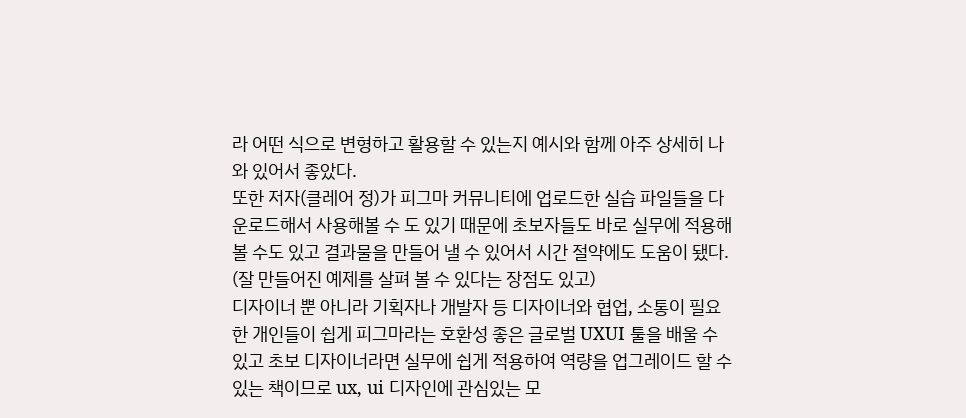라 어떤 식으로 변형하고 활용할 수 있는지 예시와 함께 아주 상세히 나와 있어서 좋았다.
또한 저자(클레어 정)가 피그마 커뮤니티에 업로드한 실습 파일들을 다운로드해서 사용해볼 수 도 있기 때문에 초보자들도 바로 실무에 적용해볼 수도 있고 결과물을 만들어 낼 수 있어서 시간 절약에도 도움이 됐다. (잘 만들어진 예제를 살펴 볼 수 있다는 장점도 있고)
디자이너 뿐 아니라 기획자나 개발자 등 디자이너와 협업, 소통이 필요한 개인들이 쉽게 피그마라는 호환성 좋은 글로벌 UXUI 툴을 배울 수 있고 초보 디자이너라면 실무에 쉽게 적용하여 역량을 업그레이드 할 수 있는 책이므로 ux, ui 디자인에 관심있는 모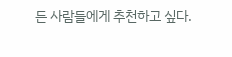든 사람들에게 추천하고 싶다.